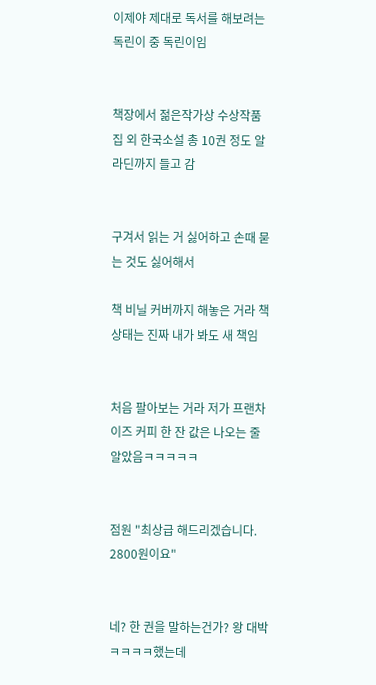이제야 제대로 독서를 해보려는 독린이 중 독린이임


책장에서 젊은작가상 수상작품집 외 한국소설 총 10권 정도 알라딘까지 들고 감


구겨서 읽는 거 싫어하고 손때 묻는 것도 싫어해서

책 비닐 커버까지 해놓은 거라 책 상태는 진짜 내가 봐도 새 책임


처음 팔아보는 거라 저가 프랜차이즈 커피 한 잔 값은 나오는 줄 알았음ㅋㅋㅋㅋㅋ


점원 "최상급 해드리겠습니다. 2800원이요"


네? 한 권을 말하는건가? 왕 대박 ㅋㅋㅋㅋ했는데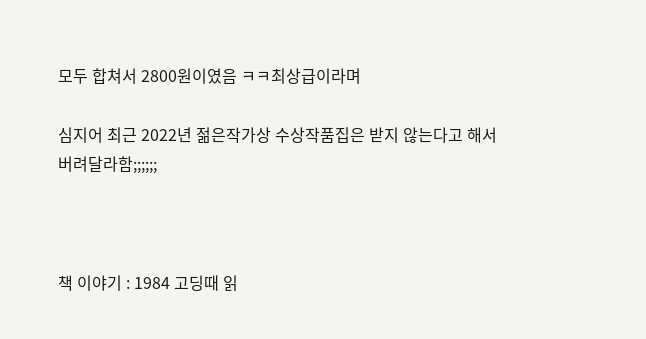모두 합쳐서 2800원이였음 ㅋㅋ최상급이라며

심지어 최근 2022년 젊은작가상 수상작품집은 받지 않는다고 해서 버려달라함;;;;;;



책 이야기 : 1984 고딩때 읽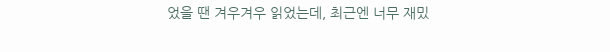었을 땐 겨우겨우 읽었는데, 최근엔 너무 재밌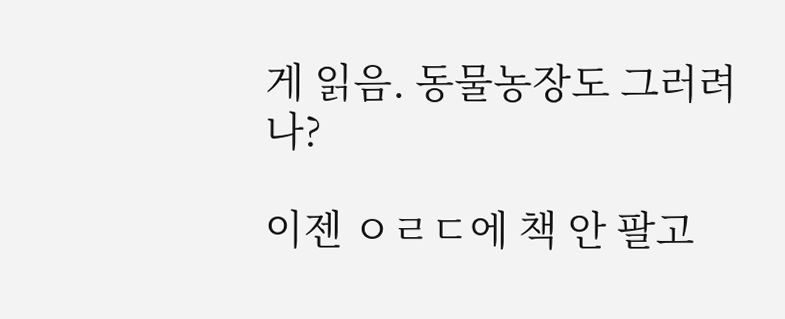게 읽음. 동물농장도 그러려나?

이젠 ㅇㄹㄷ에 책 안 팔고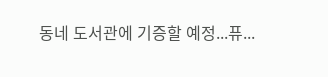동네 도서관에 기증할 예정...퓨...